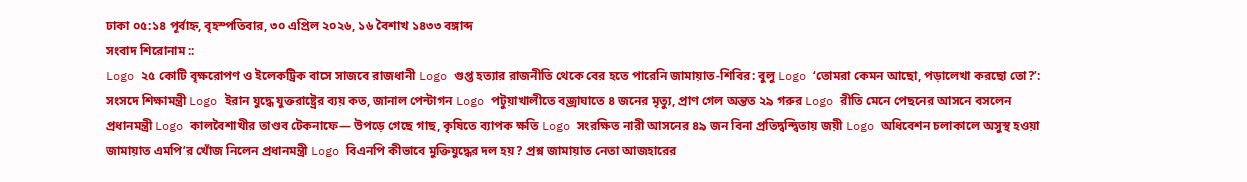ঢাকা ০৫:১৪ পূর্বাহ্ন, বৃহস্পতিবার, ৩০ এপ্রিল ২০২৬, ১৬ বৈশাখ ১৪৩৩ বঙ্গাব্দ
সংবাদ শিরোনাম ::
Logo ২৫ কোটি বৃক্ষরোপণ ও ইলেকট্রিক বাসে সাজবে রাজধানী Logo গুপ্ত হত্যার রাজনীতি থেকে বের হতে পারেনি জামায়াত-শিবির: বুলু Logo ‘তোমরা কেমন আছো, পড়ালেখা করছো তো?’: সংসদে শিক্ষামন্ত্রী Logo ইরান যুদ্ধে যুক্তরাষ্ট্রের ব্যয় কত, জানাল পেন্টাগন Logo পটুয়াখালীতে বজ্রাঘাতে ৪ জনের মৃত্যু, প্রাণ গেল অন্তত ২৯ গরুর Logo রীতি মেনে পেছনের আসনে বসলেন প্রধানমন্ত্রী Logo কালবৈশাখীর তাণ্ডব টেকনাফে— উপড়ে গেছে গাছ, কৃষিতে ব্যাপক ক্ষতি Logo সংরক্ষিত নারী আসনের ৪৯ জন বিনা প্রতিদ্বন্দ্বিতায় জয়ী Logo অধিবেশন চলাকালে অসুস্থ হওয়া জামায়াত এমপি’র খোঁজ নিলেন প্রধানমন্ত্রী Logo বিএনপি কীভাবে মুক্তিযুদ্ধের দল হয়? প্রশ্ন জামায়াত নেতা আজহারের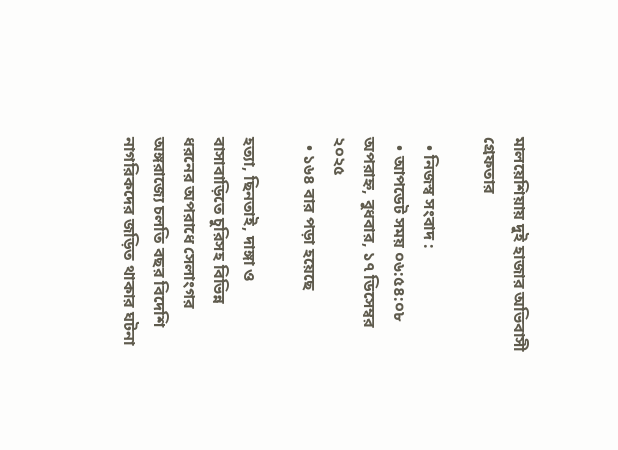মালয়েশিয়ায় দুই হাজার অভিবাসী গ্রেফতার

  • নিজস্ব সংবাদ :
  • আপডেট সময় ০৬:৫৪:০৮ অপরাহ্ন, বুধবার, ১৭ ডিসেম্বর ২০২৫
  • ১৬৪ বার পড়া হয়েছে

হত্যা, ছিনতাই, দাঙ্গা ও বাসাবাড়িতে চুরিসহ বিভিন্ন ধরনের অপরাধে সেলাংগর অঙ্গরাজ্যে চলতি বছর বিদেশি নাগরিকদের জড়িত থাকার ঘটনা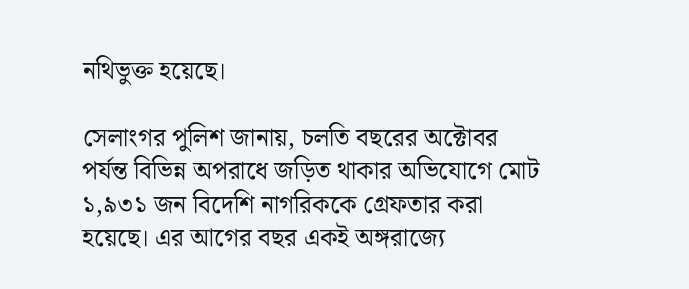নথিভুক্ত হয়েছে।

সেলাংগর পুলিশ জানায়, চলতি বছরের অক্টোবর পর্যন্ত বিভিন্ন অপরাধে জড়িত থাকার অভিযোগে মোট ১,৯৩১ জন বিদেশি নাগরিককে গ্রেফতার করা হয়েছে। এর আগের বছর একই অঙ্গরাজ্যে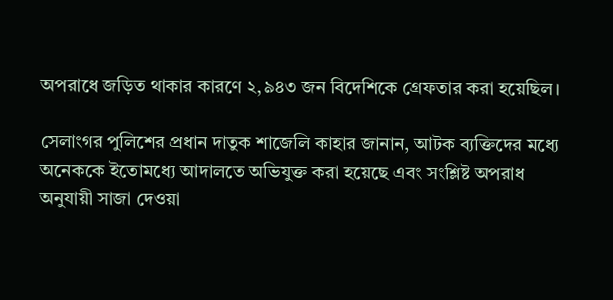অপরাধে জড়িত থাকার কারণে ২,৯৪৩ জন বিদেশিকে গ্রেফতার করা হয়েছিল।

সেলাংগর পুলিশের প্রধান দাতুক শাজেলি কাহার জানান, আটক ব্যক্তিদের মধ্যে অনেককে ইতোমধ্যে আদালতে অভিযুক্ত করা হয়েছে এবং সংশ্লিষ্ট অপরাধ অনুযায়ী সাজা দেওয়া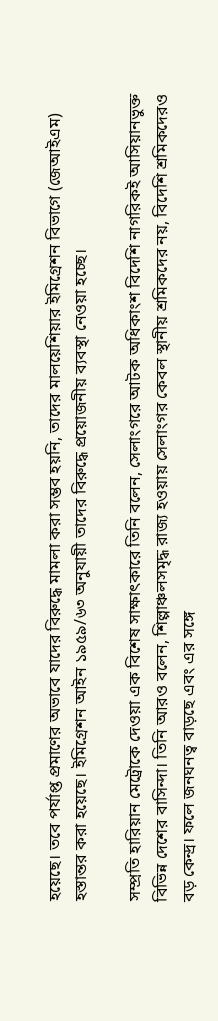হয়েছে। তবে পর্যাপ্ত প্রমাণের অভাবে যাদের বিরুদ্ধে মামলা করা সম্ভব হয়নি, তাদের মালয়েশিয়ার ইমিগ্রেশন বিভাগে (জেআইএম) হস্তান্তর করা হয়েছে। ইমিগ্রেশন আইন ১৯৫৯/৬৩ অনুযায়ী তাদের বিরুদ্ধে প্রয়োজনীয় ব্যবস্থা নেওয়া হচ্ছে।

সম্প্রতি হারিয়ান মেট্রোকে দেওয়া এক বিশেষ সাক্ষাৎকারে তিনি বলেন, সেলাংগরে আটক অধিকাংশ বিদেশি নাগরিকই আসিয়ানভুক্ত বিভিন্ন দেশের বাসিন্দা। তিনি আরও বলেন, শিল্পাঞ্চলসমৃদ্ধ রাজ্য হওয়ায় সেলাংগর কেবল স্থানীয় শ্রমিকদের নয়, বিদেশি শ্রমিকদেরও বড় কেন্দ্র। ফলে জনঘনত্ব বাড়ছে এবং এর সঙ্গে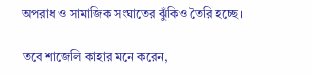অপরাধ ও সামাজিক সংঘাতের ঝুঁকিও তৈরি হচ্ছে।

তবে শাজেলি কাহার মনে করেন,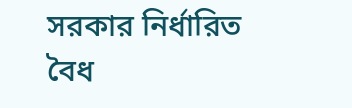সরকার নির্ধারিত বৈধ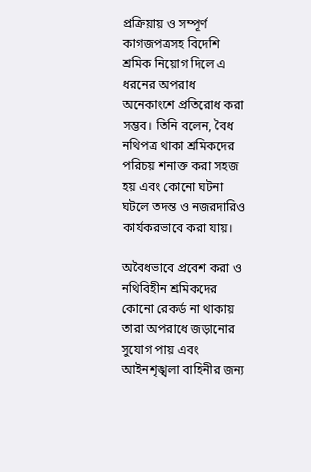প্রক্রিয়ায় ও সম্পূর্ণ কাগজপত্রসহ বিদেশি শ্রমিক নিয়োগ দিলে এ ধরনের অপরাধ অনেকাংশে প্রতিরোধ করা সম্ভব। তিনি বলেন, বৈধ নথিপত্র থাকা শ্রমিকদের পরিচয় শনাক্ত করা সহজ হয় এবং কোনো ঘটনা ঘটলে তদন্ত ও নজরদারিও কার্যকরভাবে করা যায়।

অবৈধভাবে প্রবেশ করা ও নথিবিহীন শ্রমিকদের কোনো রেকর্ড না থাকায় তারা অপরাধে জড়ানোর সুযোগ পায় এবং আইনশৃঙ্খলা বাহিনীর জন্য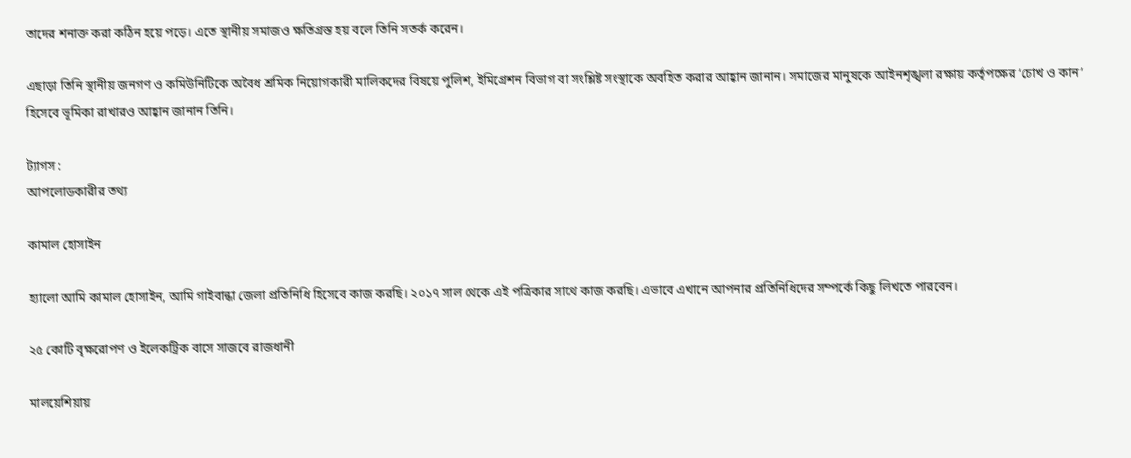তাদের শনাক্ত করা কঠিন হয়ে পড়ে। এতে স্থানীয় সমাজও ক্ষতিগ্রস্ত হয় বলে তিনি সতর্ক করেন।

এছাড়া তিনি স্থানীয় জনগণ ও কমিউনিটিকে অবৈধ শ্রমিক নিয়োগকারী মালিকদের বিষয়ে পুলিশ, ইমিগ্রেশন বিভাগ বা সংশ্লিষ্ট সংস্থাকে অবহিত করার আহ্বান জানান। সমাজের মানুষকে আইনশৃঙ্খলা রক্ষায় কর্তৃপক্ষের ‘চোখ ও কান’ হিসেবে ভূমিকা রাখারও আহ্বান জানান তিনি।

ট্যাগস :
আপলোডকারীর তথ্য

কামাল হোসাইন

হ্যালো আমি কামাল হোসাইন, আমি গাইবান্ধা জেলা প্রতিনিধি হিসেবে কাজ করছি। ২০১৭ সাল থেকে এই পত্রিকার সাথে কাজ করছি। এভাবে এখানে আপনার প্রতিনিধিদের সম্পর্কে কিছু লিখতে পারবেন।

২৫ কোটি বৃক্ষরোপণ ও ইলেকট্রিক বাসে সাজবে রাজধানী

মালয়েশিয়ায়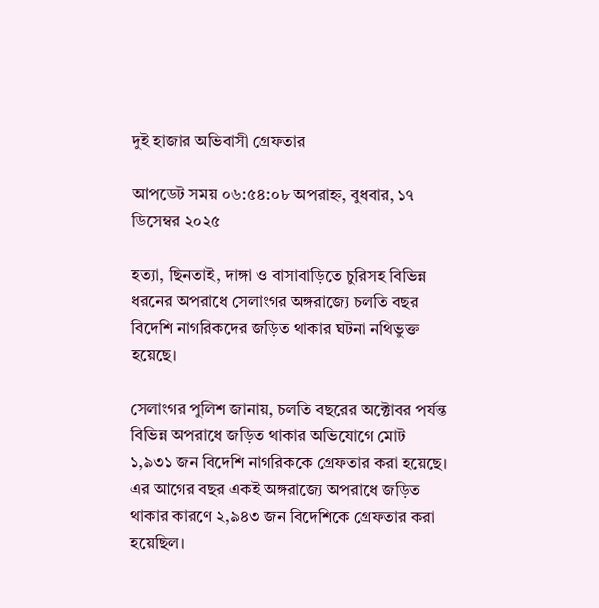দুই হাজার অভিবাসী গ্রেফতার

আপডেট সময় ০৬:৫৪:০৮ অপরাহ্ন, বুধবার, ১৭ ডিসেম্বর ২০২৫

হত্যা, ছিনতাই, দাঙ্গা ও বাসাবাড়িতে চুরিসহ বিভিন্ন ধরনের অপরাধে সেলাংগর অঙ্গরাজ্যে চলতি বছর বিদেশি নাগরিকদের জড়িত থাকার ঘটনা নথিভুক্ত হয়েছে।

সেলাংগর পুলিশ জানায়, চলতি বছরের অক্টোবর পর্যন্ত বিভিন্ন অপরাধে জড়িত থাকার অভিযোগে মোট ১,৯৩১ জন বিদেশি নাগরিককে গ্রেফতার করা হয়েছে। এর আগের বছর একই অঙ্গরাজ্যে অপরাধে জড়িত থাকার কারণে ২,৯৪৩ জন বিদেশিকে গ্রেফতার করা হয়েছিল।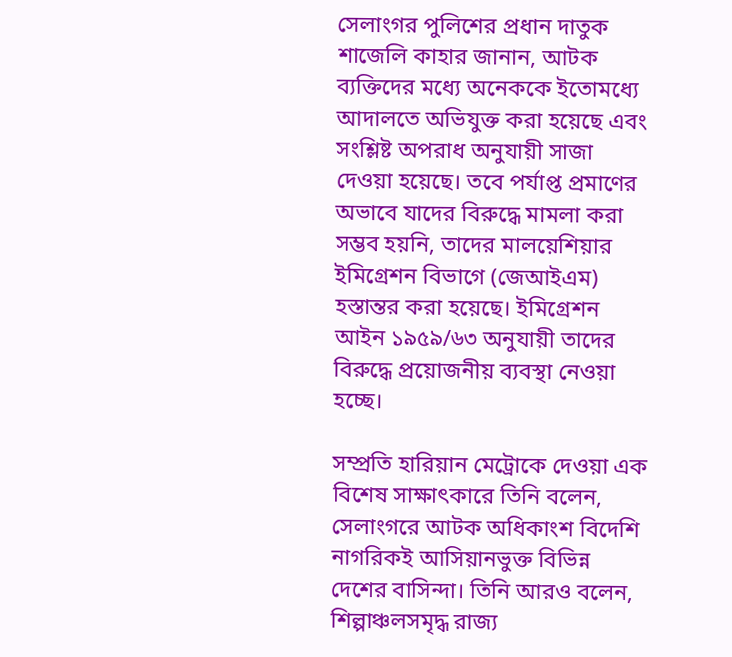সেলাংগর পুলিশের প্রধান দাতুক শাজেলি কাহার জানান, আটক ব্যক্তিদের মধ্যে অনেককে ইতোমধ্যে আদালতে অভিযুক্ত করা হয়েছে এবং সংশ্লিষ্ট অপরাধ অনুযায়ী সাজা দেওয়া হয়েছে। তবে পর্যাপ্ত প্রমাণের অভাবে যাদের বিরুদ্ধে মামলা করা সম্ভব হয়নি, তাদের মালয়েশিয়ার ইমিগ্রেশন বিভাগে (জেআইএম) হস্তান্তর করা হয়েছে। ইমিগ্রেশন আইন ১৯৫৯/৬৩ অনুযায়ী তাদের বিরুদ্ধে প্রয়োজনীয় ব্যবস্থা নেওয়া হচ্ছে।

সম্প্রতি হারিয়ান মেট্রোকে দেওয়া এক বিশেষ সাক্ষাৎকারে তিনি বলেন, সেলাংগরে আটক অধিকাংশ বিদেশি নাগরিকই আসিয়ানভুক্ত বিভিন্ন দেশের বাসিন্দা। তিনি আরও বলেন, শিল্পাঞ্চলসমৃদ্ধ রাজ্য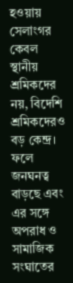হওয়ায় সেলাংগর কেবল স্থানীয় শ্রমিকদের নয়, বিদেশি শ্রমিকদেরও বড় কেন্দ্র। ফলে জনঘনত্ব বাড়ছে এবং এর সঙ্গে অপরাধ ও সামাজিক সংঘাতের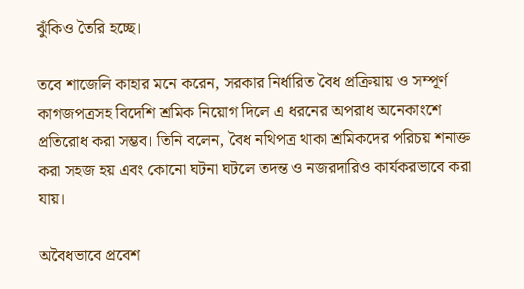ঝুঁকিও তৈরি হচ্ছে।

তবে শাজেলি কাহার মনে করেন, সরকার নির্ধারিত বৈধ প্রক্রিয়ায় ও সম্পূর্ণ কাগজপত্রসহ বিদেশি শ্রমিক নিয়োগ দিলে এ ধরনের অপরাধ অনেকাংশে প্রতিরোধ করা সম্ভব। তিনি বলেন, বৈধ নথিপত্র থাকা শ্রমিকদের পরিচয় শনাক্ত করা সহজ হয় এবং কোনো ঘটনা ঘটলে তদন্ত ও নজরদারিও কার্যকরভাবে করা যায়।

অবৈধভাবে প্রবেশ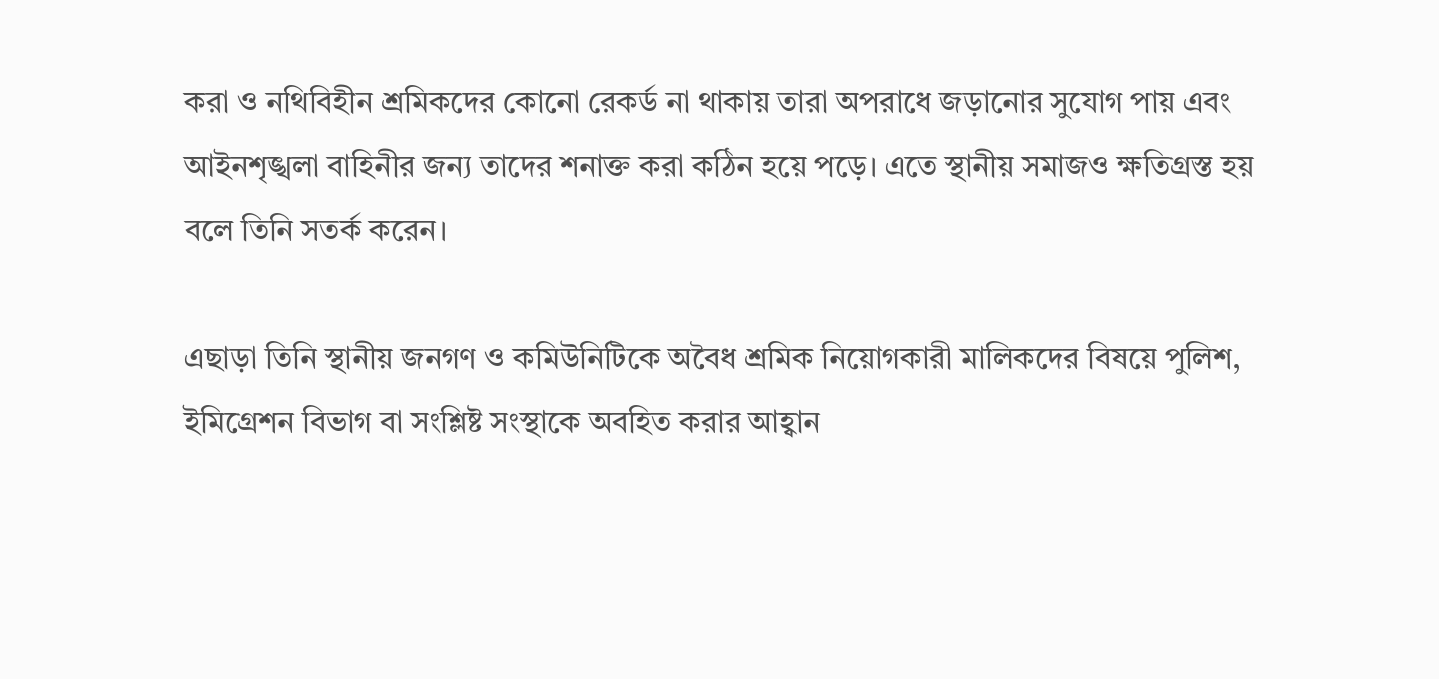করা ও নথিবিহীন শ্রমিকদের কোনো রেকর্ড না থাকায় তারা অপরাধে জড়ানোর সুযোগ পায় এবং আইনশৃঙ্খলা বাহিনীর জন্য তাদের শনাক্ত করা কঠিন হয়ে পড়ে। এতে স্থানীয় সমাজও ক্ষতিগ্রস্ত হয় বলে তিনি সতর্ক করেন।

এছাড়া তিনি স্থানীয় জনগণ ও কমিউনিটিকে অবৈধ শ্রমিক নিয়োগকারী মালিকদের বিষয়ে পুলিশ, ইমিগ্রেশন বিভাগ বা সংশ্লিষ্ট সংস্থাকে অবহিত করার আহ্বান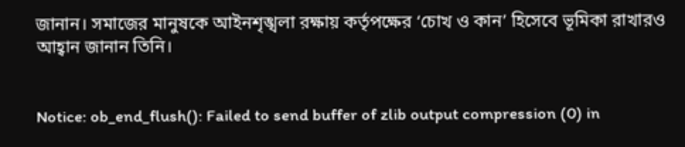জানান। সমাজের মানুষকে আইনশৃঙ্খলা রক্ষায় কর্তৃপক্ষের ‘চোখ ও কান’ হিসেবে ভূমিকা রাখারও আহ্বান জানান তিনি।


Notice: ob_end_flush(): Failed to send buffer of zlib output compression (0) in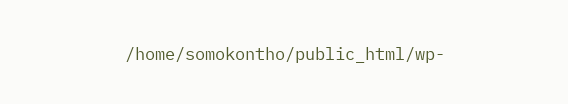/home/somokontho/public_html/wp-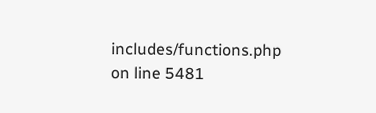includes/functions.php on line 5481